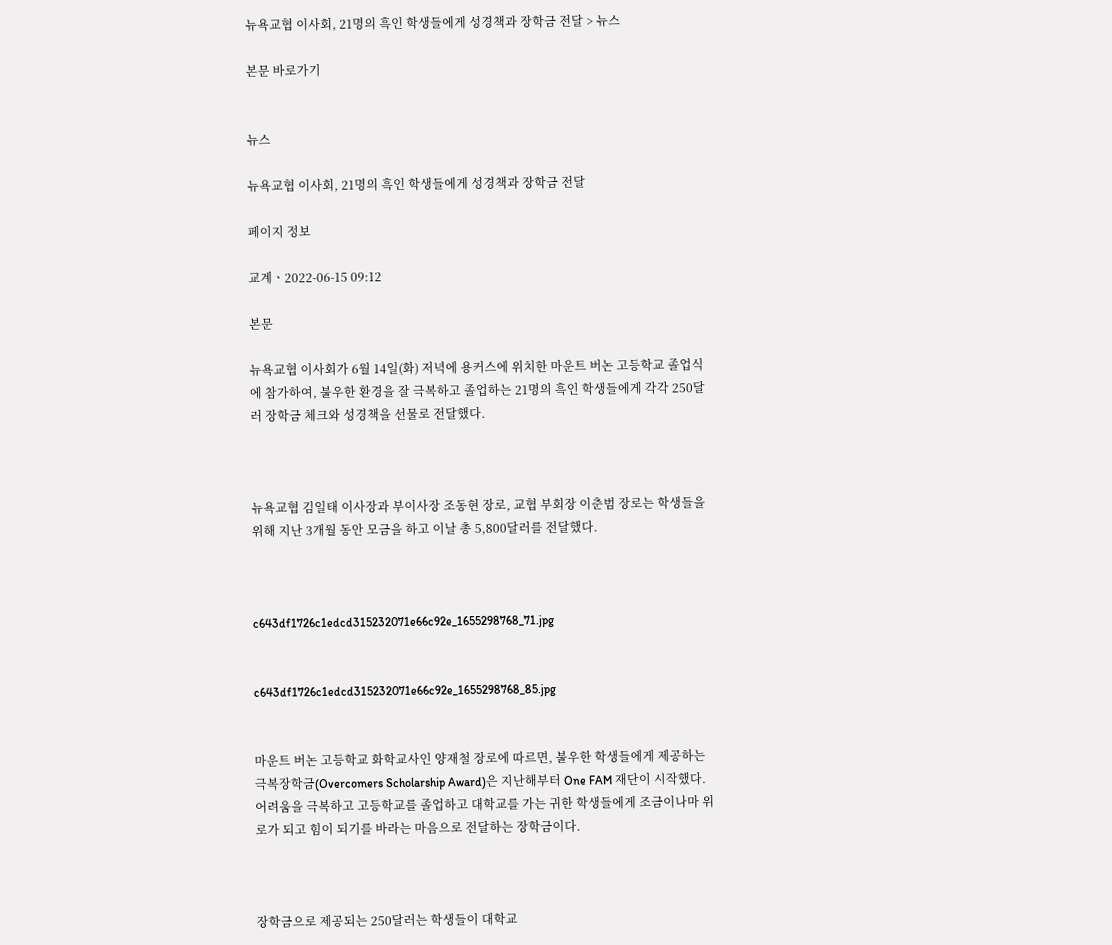뉴욕교협 이사회, 21명의 흑인 학생들에게 성경책과 장학금 전달 > 뉴스

본문 바로가기


뉴스

뉴욕교협 이사회, 21명의 흑인 학생들에게 성경책과 장학금 전달

페이지 정보

교계ㆍ2022-06-15 09:12

본문

뉴욕교협 이사회가 6월 14일(화) 저녁에 용커스에 위치한 마운트 버논 고등학교 졸업식에 참가하여, 불우한 환경을 잘 극복하고 졸업하는 21명의 흑인 학생들에게 각각 250달러 장학금 체크와 성경책을 선물로 전달했다.



뉴욕교협 김일태 이사장과 부이사장 조동현 장로, 교협 부회장 이춘범 장로는 학생들을 위해 지난 3개월 동안 모금을 하고 이날 총 5,800달러를 전달했다.



c643df1726c1edcd315232071e66c92e_1655298768_71.jpg


c643df1726c1edcd315232071e66c92e_1655298768_85.jpg


마운트 버논 고등학교 화학교사인 양재철 장로에 따르면, 불우한 학생들에게 제공하는 극복장학금(Overcomers Scholarship Award)은 지난해부터 One FAM 재단이 시작했다. 어려움을 극복하고 고등학교를 졸업하고 대학교를 가는 귀한 학생들에게 조금이나마 위로가 되고 힘이 되기를 바라는 마음으로 전달하는 장학금이다.



장학금으로 제공되는 250달러는 학생들이 대학교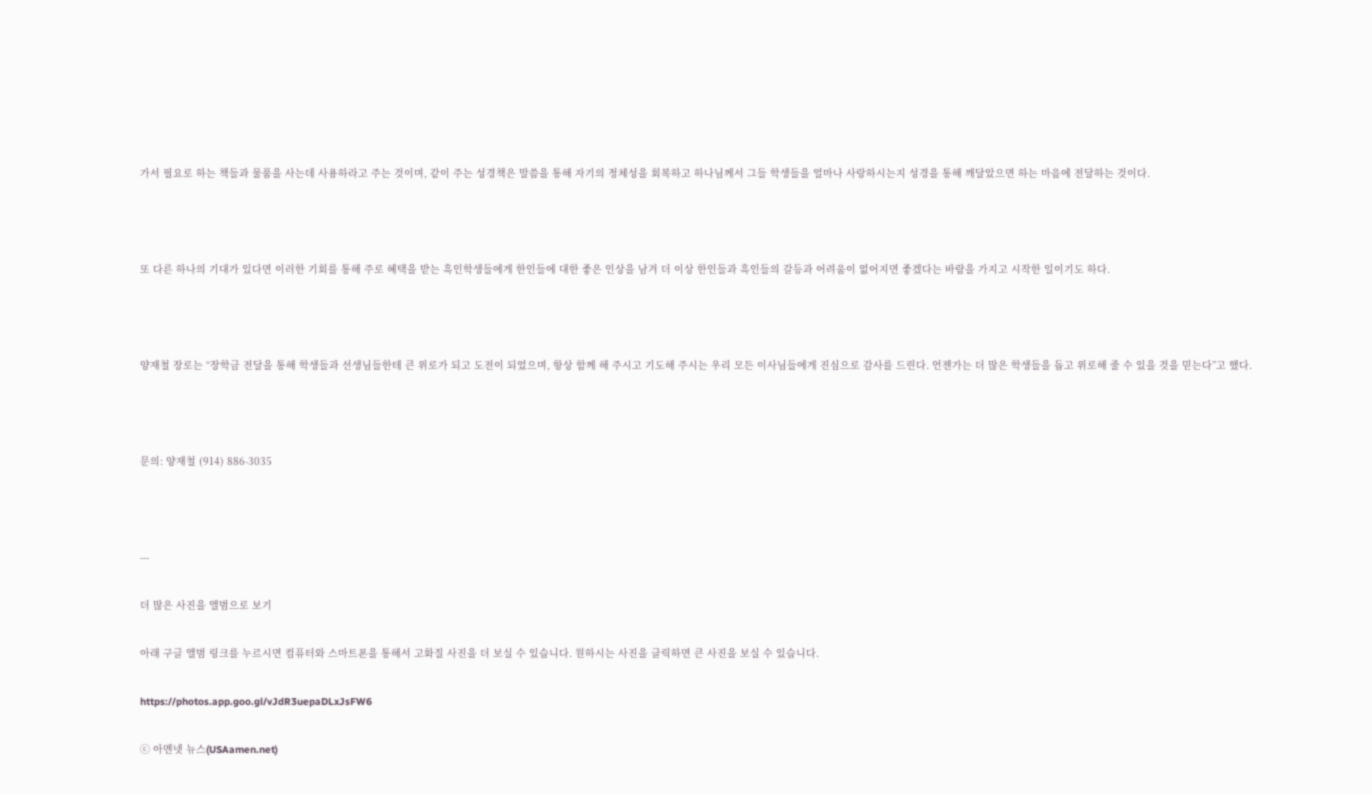가서 필요로 하는 책들과 물품을 사는데 사용하라고 주는 것이며, 같이 주는 성경책은 말씀을 통해 자기의 정체성을 회복하고 하나님께서 그들 학생들을 얼마나 사랑하시는지 성경을 통해 깨달았으면 하는 마음에 전달하는 것이다.



또 다른 하나의 기대가 있다면 이러한 기회를 통해 주로 혜택을 받는 흑인학생들에게 한인들에 대한 좋은 인상을 남겨 더 이상 한인들과 흑인들의 갈등과 어려움이 없어지면 좋겠다는 바람을 가지고 시작한 일이기도 하다.



양재철 장로는 “장학금 전달을 통해 학생들과 선생님들한테 큰 위로가 되고 도전이 되었으며, 항상 함께 해 주시고 기도해 주시는 우리 모든 이사님들에게 진심으로 감사를 드린다. 언젠가는 더 많은 학생들을 돕고 위로해 줄 수 있을 것을 믿는다”고 했다.



문의: 양재철 (914) 886-3035



---

더 많은 사진을 앨범으로 보기

아래 구글 앨범 링크를 누르시면 컴퓨터와 스마트폰을 통해서 고화질 사진을 더 보실 수 있습니다. 원하시는 사진을 클릭하면 큰 사진을 보실 수 있습니다.

https://photos.app.goo.gl/vJdR3uepaDLxJsFW6

ⓒ 아멘넷 뉴스(USAamen.net)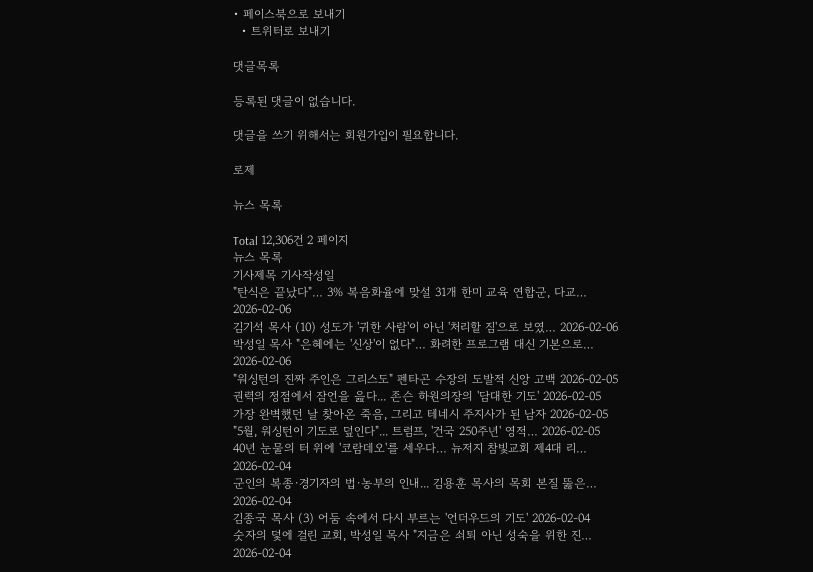• 페이스북으로 보내기
  • 트위터로 보내기

댓글목록

등록된 댓글이 없습니다.

댓글을 쓰기 위해서는 회원가입이 필요합니다.

로제

뉴스 목록

Total 12,306건 2 페이지
뉴스 목록
기사제목 기사작성일
"탄식은 끝났다"… 3% 복음화율에 맞설 31개 한미 교육 연합군, 다교… 2026-02-06
김기석 목사 (10) 성도가 '귀한 사람'이 아닌 '처리할 짐'으로 보였… 2026-02-06
박성일 목사 "은혜에는 '신상'이 없다"… 화려한 프로그램 대신 기본으로… 2026-02-06
"워싱턴의 진짜 주인은 그리스도" 펜타곤 수장의 도발적 신앙 고백 2026-02-05
권력의 정점에서 잠언을 읊다... 존슨 하원의장의 '담대한 기도' 2026-02-05
가장 완벽했던 날 찾아온 죽음, 그리고 테네시 주지사가 된 남자 2026-02-05
"5월, 워싱턴이 기도로 덮인다"... 트럼프, '건국 250주년' 영적… 2026-02-05
40년 눈물의 터 위에 '코람데오'를 세우다… 뉴저지 참빛교회 제4대 리… 2026-02-04
군인의 복종·경기자의 법·농부의 인내... 김용훈 목사의 목회 본질 뚫은… 2026-02-04
김종국 목사 (3) 어둠 속에서 다시 부르는 '언더우드의 기도' 2026-02-04
숫자의 덫에 걸린 교회, 박성일 목사 "지금은 쇠퇴 아닌 성숙을 위한 진… 2026-02-04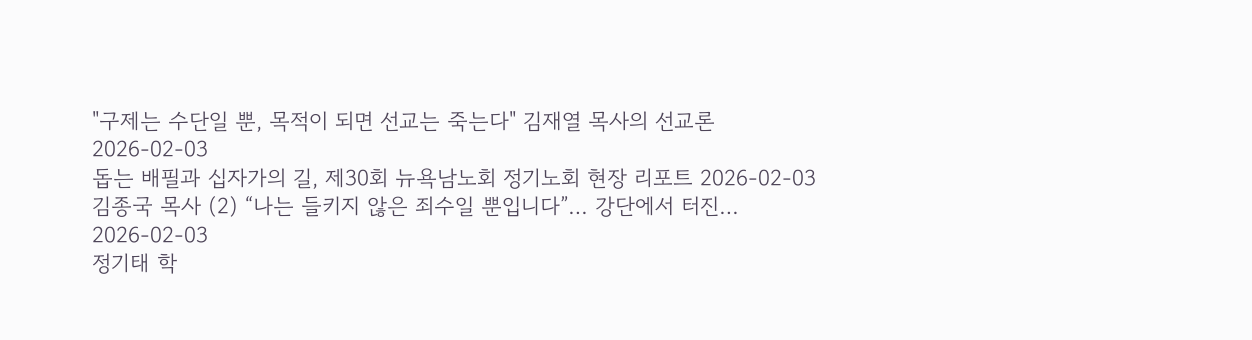"구제는 수단일 뿐, 목적이 되면 선교는 죽는다" 김재열 목사의 선교론 2026-02-03
돕는 배필과 십자가의 길, 제30회 뉴욕남노회 정기노회 현장 리포트 2026-02-03
김종국 목사 (2) “나는 들키지 않은 죄수일 뿐입니다”… 강단에서 터진… 2026-02-03
정기태 학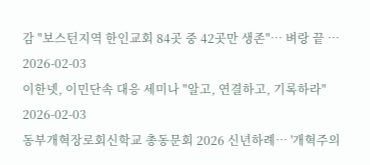감 "보스턴지역 한인교회 84곳 중 42곳만 생존"… 벼랑 끝 … 2026-02-03
이한넷, 이민단속 대응 세미나 "알고, 연결하고, 기록하라" 2026-02-03
동부개혁장로회신학교 총동문회 2026 신년하례… '개혁주의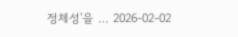정체성'을 … 2026-02-02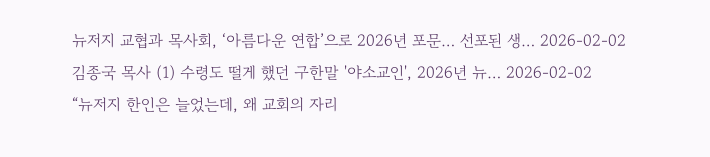뉴저지 교협과 목사회, ‘아름다운 연합’으로 2026년 포문… 선포된 생… 2026-02-02
김종국 목사 (1) 수령도 떨게 했던 구한말 '야소교인', 2026년 뉴… 2026-02-02
“뉴저지 한인은 늘었는데, 왜 교회의 자리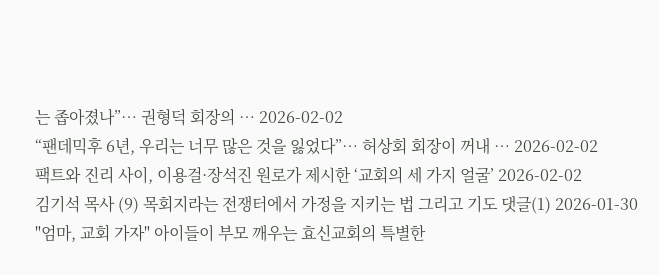는 좁아졌나”… 권형덕 회장의 … 2026-02-02
“팬데믹후 6년, 우리는 너무 많은 것을 잃었다”… 허상회 회장이 꺼내 … 2026-02-02
팩트와 진리 사이, 이용걸·장석진 원로가 제시한 ‘교회의 세 가지 얼굴’ 2026-02-02
김기석 목사 (9) 목회지라는 전쟁터에서 가정을 지키는 법 그리고 기도 댓글(1) 2026-01-30
"엄마, 교회 가자" 아이들이 부모 깨우는 효신교회의 특별한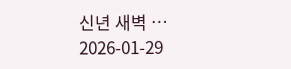신년 새벽 … 2026-01-29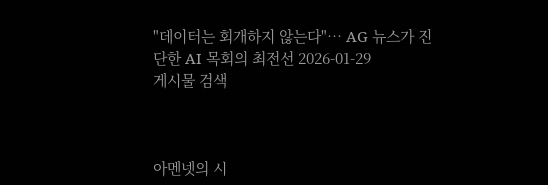"데이터는 회개하지 않는다"… AG 뉴스가 진단한 AI 목회의 최전선 2026-01-29
게시물 검색



아멘넷의 시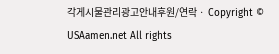각게시물관리광고안내후원/연락ㆍ Copyright © USAamen.net All rights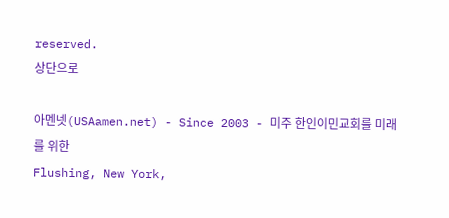reserved.
상단으로

아멘넷(USAamen.net) - Since 2003 - 미주 한인이민교회를 미래를 위한
Flushing, New York,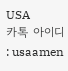USA
카톡 아이디 : usaamen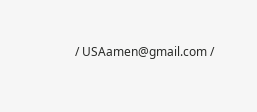/ USAamen@gmail.com /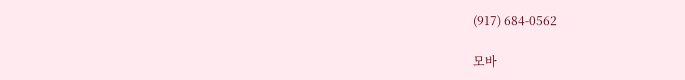(917) 684-0562

모바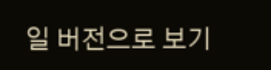일 버전으로 보기